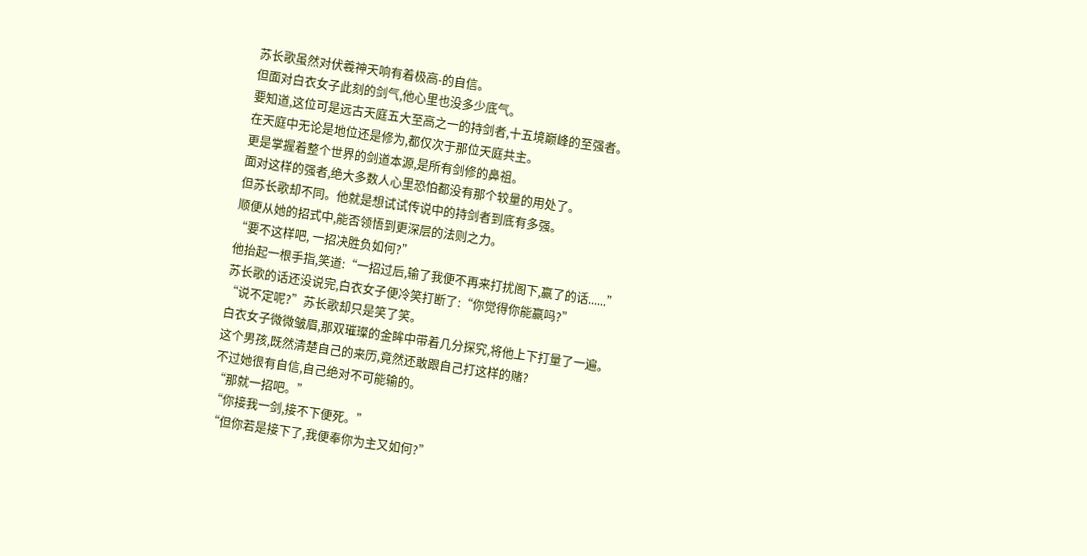苏长歌虽然对伏羲神天响有着极高-的自信。
但面对白衣女子此刻的剑气,他心里也没多少底气。
要知道,这位可是远古天庭五大至高之一的持剑者,十五境巅峰的至强者。
在天庭中无论是地位还是修为,都仅次于那位天庭共主。
更是掌握着整个世界的剑道本源,是所有剑修的鼻祖。
面对这样的强者,绝大多数人心里恐怕都没有那个较量的用处了。
但苏长歌却不同。他就是想试试传说中的持剑者到底有多强。
顺便从她的招式中,能否领悟到更深层的法则之力。
“要不这样吧, 一招决胜负如何?”
他抬起一根手指,笑道:“一招过后,输了我便不再来打扰阁下,赢了的话......”
苏长歌的话还没说完,白衣女子便冷笑打断了:“你觉得你能赢吗?”
“说不定呢?”苏长歌却只是笑了笑。
白衣女子微微皱眉,那双璀璨的金眸中带着几分探究,将他上下打量了一遍。
这个男孩,既然清楚自己的来历,竟然还敢跟自己打这样的赌?
不过她很有自信,自己绝对不可能输的。
“那就一招吧。”
“你接我一剑,接不下便死。”
“但你若是接下了,我便奉你为主又如何?”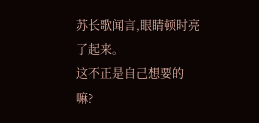苏长歌闻言,眼睛顿时亮了起来。
这不正是自己想要的嘛?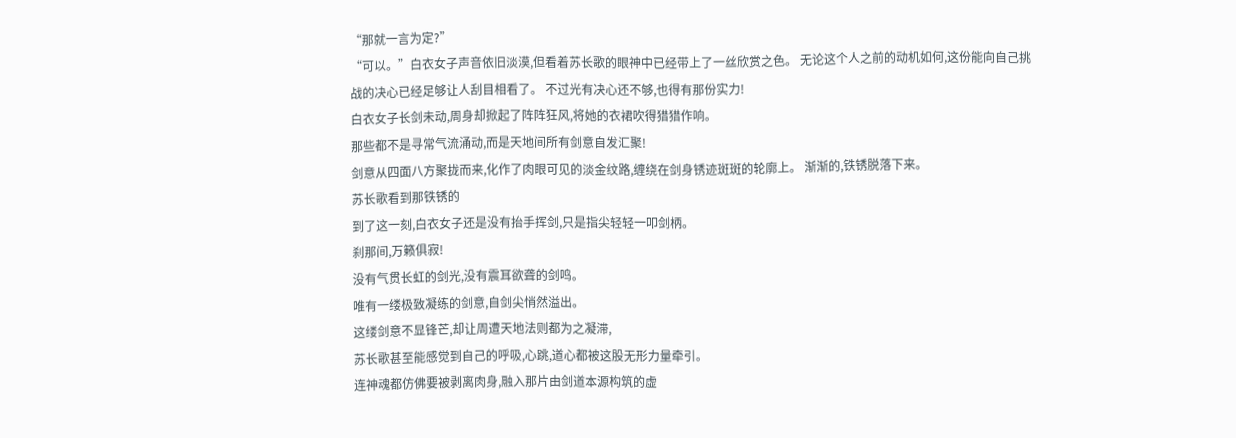“那就一言为定?”
“可以。”白衣女子声音依旧淡漠,但看着苏长歌的眼神中已经带上了一丝欣赏之色。 无论这个人之前的动机如何,这份能向自己挑战的决心已经足够让人刮目相看了。 不过光有决心还不够,也得有那份实力!
白衣女子长剑未动,周身却掀起了阵阵狂风,将她的衣裙吹得猎猎作响。
那些都不是寻常气流涌动,而是天地间所有剑意自发汇聚!
剑意从四面八方聚拢而来,化作了肉眼可见的淡金纹路,缠绕在剑身锈迹斑斑的轮廓上。 渐渐的,铁锈脱落下来。
苏长歌看到那铁锈的
到了这一刻,白衣女子还是没有抬手挥剑,只是指尖轻轻一叩剑柄。
刹那间,万籁俱寂!
没有气贯长虹的剑光,没有震耳欲聋的剑鸣。
唯有一缕极致凝练的剑意,自剑尖悄然溢出。
这缕剑意不显锋芒,却让周遭天地法则都为之凝滞,
苏长歌甚至能感觉到自己的呼吸,心跳,道心都被这股无形力量牵引。
连神魂都仿佛要被剥离肉身,融入那片由剑道本源构筑的虚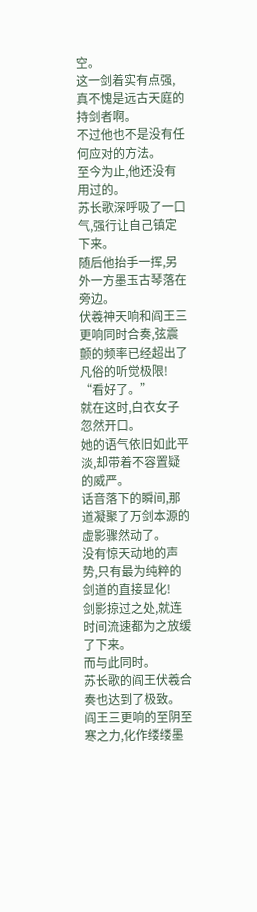空。
这一剑着实有点强,真不愧是远古天庭的持剑者啊。
不过他也不是没有任何应对的方法。
至今为止,他还没有用过的。
苏长歌深呼吸了一口气,强行让自己镇定下来。
随后他抬手一挥,另外一方墨玉古琴落在旁边。
伏羲神天响和阎王三更响同时合奏,弦震颤的频率已经超出了凡俗的听觉极限!
“看好了。”
就在这时,白衣女子忽然开口。
她的语气依旧如此平淡,却带着不容置疑的威严。
话音落下的瞬间,那道凝聚了万剑本源的虚影骤然动了。
没有惊天动地的声势,只有最为纯粹的剑道的直接显化!
剑影掠过之处,就连时间流速都为之放缓了下来。
而与此同时。
苏长歌的阎王伏羲合奏也达到了极致。
阎王三更响的至阴至寒之力,化作缕缕墨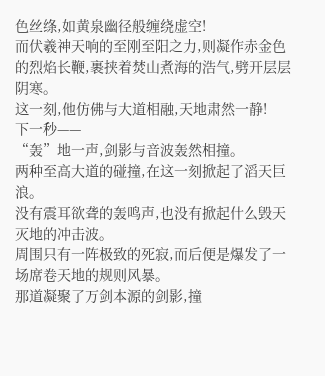色丝绦,如黄泉幽径般缠绕虚空!
而伏羲神天响的至刚至阳之力,则凝作赤金色的烈焰长鞭,裹挟着焚山煮海的浩气,劈开层层阴寒。
这一刻,他仿佛与大道相融,天地肃然一静!
下一秒——
“轰”地一声,剑影与音波轰然相撞。
两种至高大道的碰撞,在这一刻掀起了滔天巨浪。
没有震耳欲聋的轰鸣声,也没有掀起什么毁天灭地的冲击波。
周围只有一阵极致的死寂,而后便是爆发了一场席卷天地的规则风暴。
那道凝聚了万剑本源的剑影,撞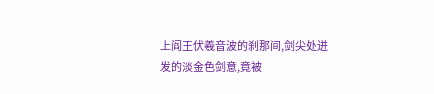上阎王伏羲音波的刹那间,剑尖处迸发的淡金色剑意,竟被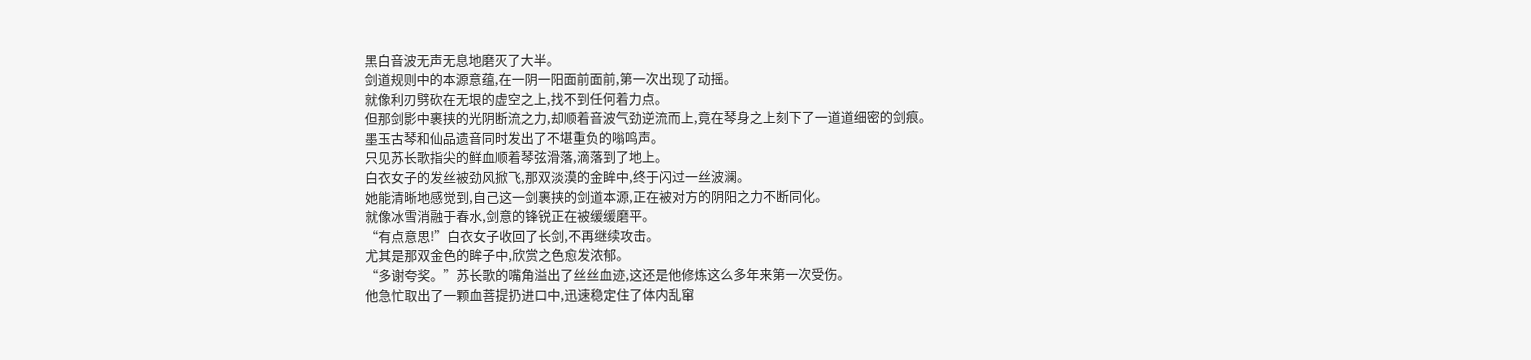黑白音波无声无息地磨灭了大半。
剑道规则中的本源意蕴,在一阴一阳面前面前,第一次出现了动摇。
就像利刃劈砍在无垠的虚空之上,找不到任何着力点。
但那剑影中裹挟的光阴断流之力,却顺着音波气劲逆流而上,竟在琴身之上刻下了一道道细密的剑痕。
墨玉古琴和仙品遗音同时发出了不堪重负的嗡鸣声。
只见苏长歌指尖的鲜血顺着琴弦滑落,滴落到了地上。
白衣女子的发丝被劲风掀飞,那双淡漠的金眸中,终于闪过一丝波澜。
她能清晰地感觉到,自己这一剑裹挟的剑道本源,正在被对方的阴阳之力不断同化。
就像冰雪消融于春水,剑意的锋锐正在被缓缓磨平。
“有点意思!”白衣女子收回了长剑,不再继续攻击。
尤其是那双金色的眸子中,欣赏之色愈发浓郁。
“多谢夸奖。”苏长歌的嘴角溢出了丝丝血迹,这还是他修炼这么多年来第一次受伤。
他急忙取出了一颗血菩提扔进口中,迅速稳定住了体内乱窜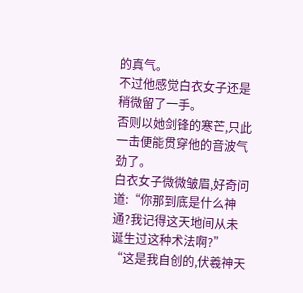的真气。
不过他感觉白衣女子还是稍微留了一手。
否则以她剑锋的寒芒,只此一击便能贯穿他的音波气劲了。
白衣女子微微皱眉,好奇问道:“你那到底是什么神通?我记得这天地间从未诞生过这种术法啊?” “这是我自创的,伏羲神天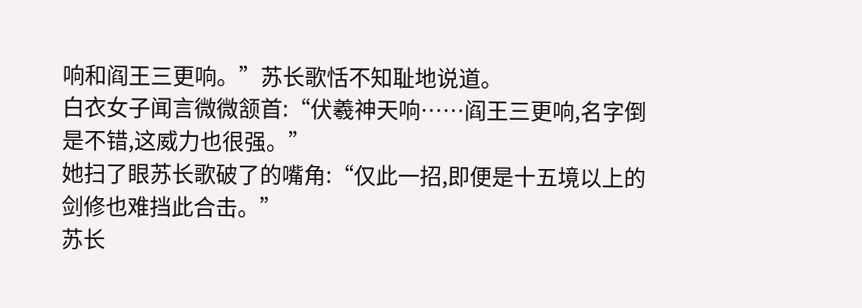响和阎王三更响。”苏长歌恬不知耻地说道。
白衣女子闻言微微颔首:“伏羲神天响……阎王三更响,名字倒是不错,这威力也很强。”
她扫了眼苏长歌破了的嘴角:“仅此一招,即便是十五境以上的剑修也难挡此合击。”
苏长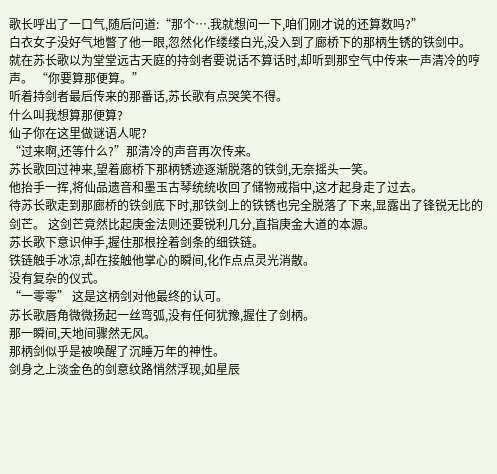歌长呼出了一口气,随后问道:“那个….我就想问一下,咱们刚才说的还算数吗?”
白衣女子没好气地瞥了他一眼,忽然化作缕缕白光,没入到了廊桥下的那柄生锈的铁剑中。
就在苏长歌以为堂堂远古天庭的持剑者要说话不算话时,却听到那空气中传来一声清冷的哼声。 “你要算那便算。”
听着持剑者最后传来的那番话,苏长歌有点哭笑不得。
什么叫我想算那便算?
仙子你在这里做谜语人呢?
“过来啊,还等什么?”那清冷的声音再次传来。
苏长歌回过神来,望着廊桥下那柄锈迹逐渐脱落的铁剑,无奈摇头一笑。
他抬手一挥,将仙品遗音和墨玉古琴统统收回了储物戒指中,这才起身走了过去。
待苏长歌走到那廊桥的铁剑底下时,那铁剑上的铁锈也完全脱落了下来,显露出了锋锐无比的剑芒。 这剑芒竟然比起庚金法则还要锐利几分,直指庚金大道的本源。
苏长歌下意识伸手,握住那根拴着剑条的细铁链。
铁链触手冰凉,却在接触他掌心的瞬间,化作点点灵光消散。
没有复杂的仪式。
“一零零” 这是这柄剑对他最终的认可。
苏长歌唇角微微扬起一丝弯弧,没有任何犹豫,握住了剑柄。
那一瞬间,天地间骤然无风。
那柄剑似乎是被唤醒了沉睡万年的神性。
剑身之上淡金色的剑意纹路悄然浮现,如星辰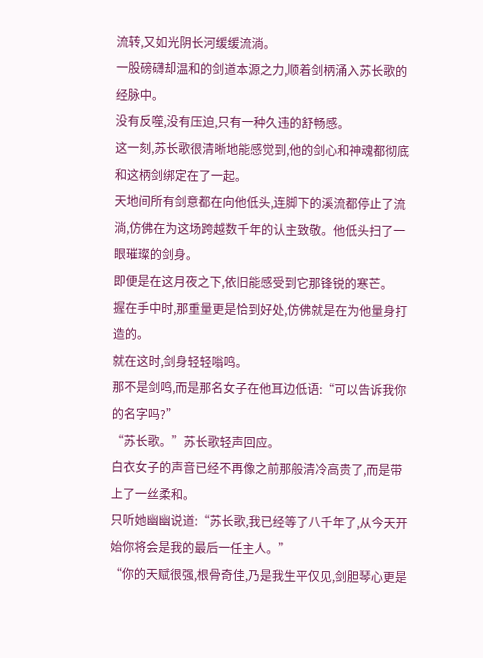流转,又如光阴长河缓缓流淌。
一股磅礴却温和的剑道本源之力,顺着剑柄涌入苏长歌的经脉中。
没有反噬,没有压迫,只有一种久违的舒畅感。
这一刻,苏长歌很清晰地能感觉到,他的剑心和神魂都彻底和这柄剑绑定在了一起。
天地间所有剑意都在向他低头,连脚下的溪流都停止了流淌,仿佛在为这场跨越数千年的认主致敬。他低头扫了一眼璀璨的剑身。
即便是在这月夜之下,依旧能感受到它那锋锐的寒芒。
握在手中时,那重量更是恰到好处,仿佛就是在为他量身打造的。
就在这时,剑身轻轻嗡鸣。
那不是剑鸣,而是那名女子在他耳边低语:“可以告诉我你的名字吗?”
“苏长歌。”苏长歌轻声回应。
白衣女子的声音已经不再像之前那般清冷高贵了,而是带上了一丝柔和。
只听她幽幽说道:“苏长歌,我已经等了八千年了,从今天开始你将会是我的最后一任主人。”
“你的天赋很强,根骨奇佳,乃是我生平仅见,剑胆琴心更是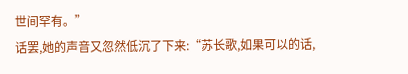世间罕有。”
话罢,她的声音又忽然低沉了下来:“苏长歌,如果可以的话,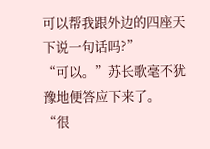可以帮我跟外边的四座天下说一句话吗?”
“可以。”苏长歌毫不犹豫地便答应下来了。
“很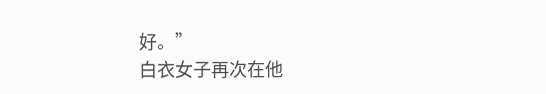好。”
白衣女子再次在他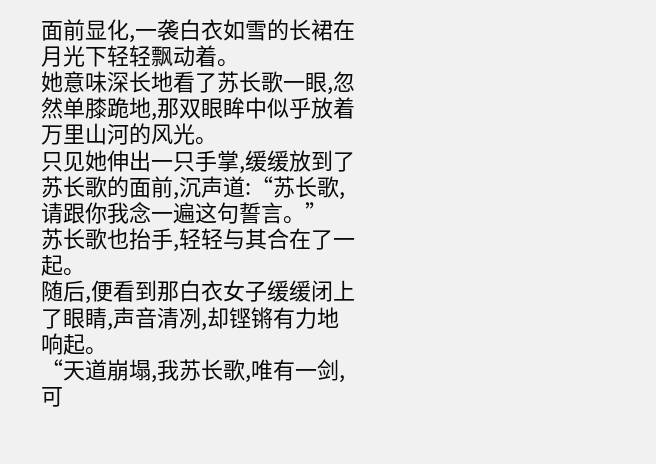面前显化,一袭白衣如雪的长裙在月光下轻轻飘动着。
她意味深长地看了苏长歌一眼,忽然单膝跪地,那双眼眸中似乎放着万里山河的风光。
只见她伸出一只手掌,缓缓放到了苏长歌的面前,沉声道:“苏长歌,请跟你我念一遍这句誓言。”
苏长歌也抬手,轻轻与其合在了一起。
随后,便看到那白衣女子缓缓闭上了眼睛,声音清冽,却铿锵有力地响起。
“天道崩塌,我苏长歌,唯有一剑,可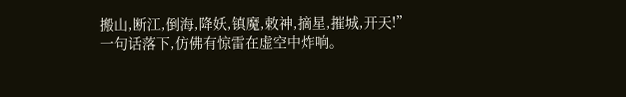搬山,断江,倒海,降妖,镇魔,敕神,摘星,摧城,开天!”
一句话落下,仿佛有惊雷在虚空中炸响。